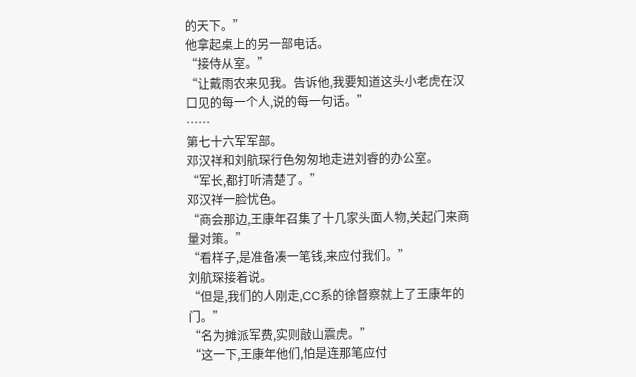的天下。”
他拿起桌上的另一部电话。
“接侍从室。”
“让戴雨农来见我。告诉他,我要知道这头小老虎在汉口见的每一个人,说的每一句话。”
……
第七十六军军部。
邓汉祥和刘航琛行色匆匆地走进刘睿的办公室。
“军长,都打听清楚了。”
邓汉祥一脸忧色。
“商会那边,王康年召集了十几家头面人物,关起门来商量对策。”
“看样子,是准备凑一笔钱,来应付我们。”
刘航琛接着说。
“但是,我们的人刚走,CC系的徐督察就上了王康年的门。”
“名为摊派军费,实则敲山震虎。”
“这一下,王康年他们,怕是连那笔应付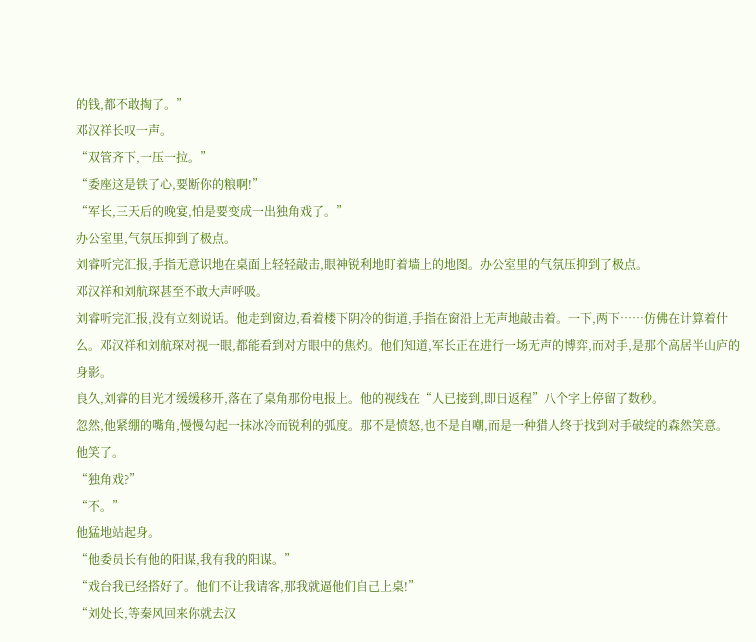的钱,都不敢掏了。”
邓汉祥长叹一声。
“双管齐下,一压一拉。”
“委座这是铁了心,要断你的粮啊!”
“军长,三天后的晚宴,怕是要变成一出独角戏了。”
办公室里,气氛压抑到了极点。
刘睿听完汇报,手指无意识地在桌面上轻轻敲击,眼神锐利地盯着墙上的地图。办公室里的气氛压抑到了极点。
邓汉祥和刘航琛甚至不敢大声呼吸。
刘睿听完汇报,没有立刻说话。他走到窗边,看着楼下阴冷的街道,手指在窗沿上无声地敲击着。一下,两下……仿佛在计算着什么。邓汉祥和刘航琛对视一眼,都能看到对方眼中的焦灼。他们知道,军长正在进行一场无声的博弈,而对手,是那个高居半山庐的身影。
良久,刘睿的目光才缓缓移开,落在了桌角那份电报上。他的视线在“人已接到,即日返程”八个字上停留了数秒。
忽然,他紧绷的嘴角,慢慢勾起一抹冰冷而锐利的弧度。那不是愤怒,也不是自嘲,而是一种猎人终于找到对手破绽的森然笑意。
他笑了。
“独角戏?”
“不。”
他猛地站起身。
“他委员长有他的阳谋,我有我的阳谋。”
“戏台我已经搭好了。他们不让我请客,那我就逼他们自己上桌!”
“刘处长,等秦风回来你就去汉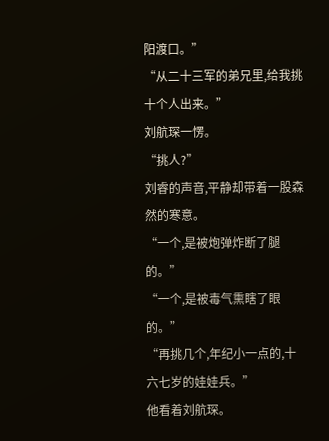阳渡口。”
“从二十三军的弟兄里,给我挑十个人出来。”
刘航琛一愣。
“挑人?”
刘睿的声音,平静却带着一股森然的寒意。
“一个,是被炮弹炸断了腿的。”
“一个,是被毒气熏瞎了眼的。”
“再挑几个,年纪小一点的,十六七岁的娃娃兵。”
他看着刘航琛。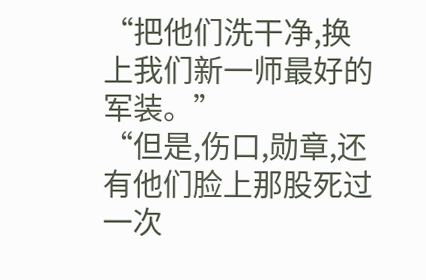“把他们洗干净,换上我们新一师最好的军装。”
“但是,伤口,勋章,还有他们脸上那股死过一次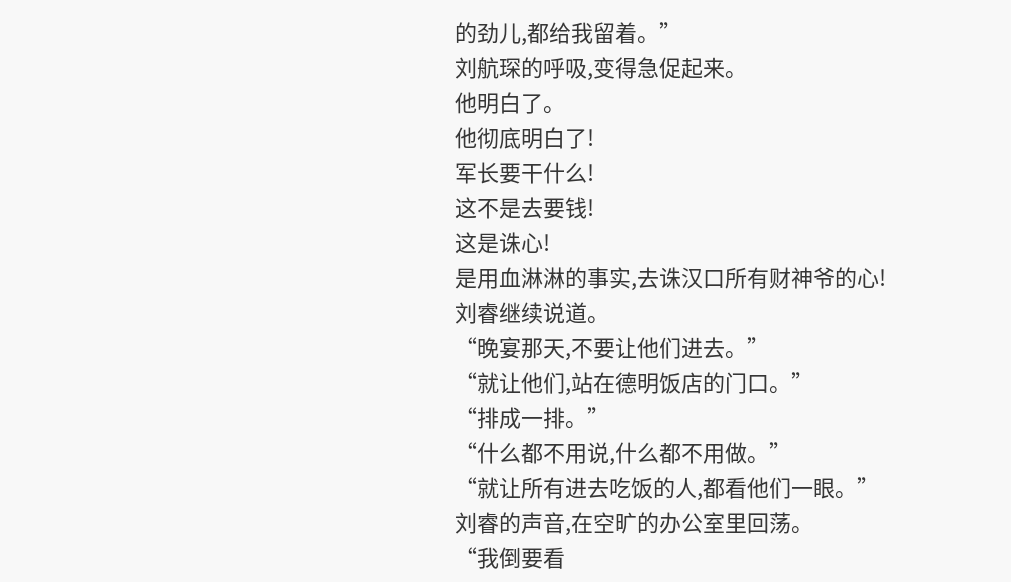的劲儿,都给我留着。”
刘航琛的呼吸,变得急促起来。
他明白了。
他彻底明白了!
军长要干什么!
这不是去要钱!
这是诛心!
是用血淋淋的事实,去诛汉口所有财神爷的心!
刘睿继续说道。
“晚宴那天,不要让他们进去。”
“就让他们,站在德明饭店的门口。”
“排成一排。”
“什么都不用说,什么都不用做。”
“就让所有进去吃饭的人,都看他们一眼。”
刘睿的声音,在空旷的办公室里回荡。
“我倒要看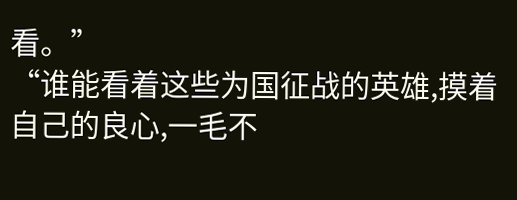看。”
“谁能看着这些为国征战的英雄,摸着自己的良心,一毛不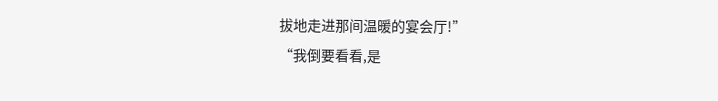拔地走进那间温暖的宴会厅!”
“我倒要看看,是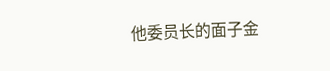他委员长的面子金